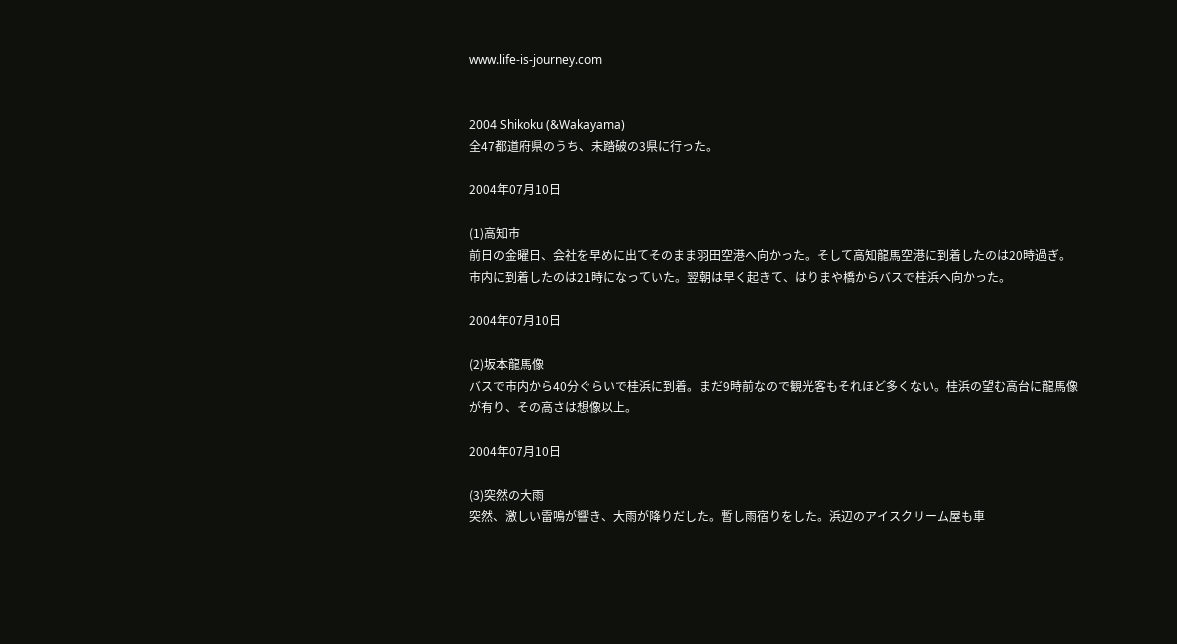www.life-is-journey.com


2004 Shikoku (&Wakayama)
全47都道府県のうち、未踏破の3県に行った。

2004年07月10日

(1)高知市
前日の金曜日、会社を早めに出てそのまま羽田空港へ向かった。そして高知龍馬空港に到着したのは20時過ぎ。市内に到着したのは21時になっていた。翌朝は早く起きて、はりまや橋からバスで桂浜へ向かった。

2004年07月10日

(2)坂本龍馬像
バスで市内から40分ぐらいで桂浜に到着。まだ9時前なので観光客もそれほど多くない。桂浜の望む高台に龍馬像が有り、その高さは想像以上。

2004年07月10日

(3)突然の大雨
突然、激しい雷鳴が響き、大雨が降りだした。暫し雨宿りをした。浜辺のアイスクリーム屋も車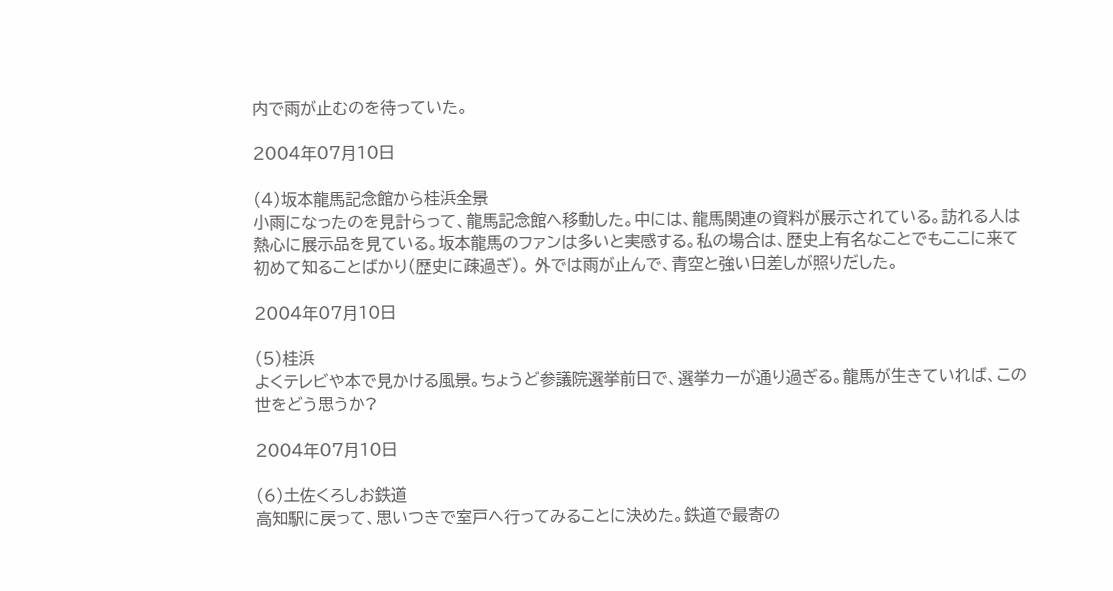内で雨が止むのを待っていた。

2004年07月10日

(4)坂本龍馬記念館から桂浜全景
小雨になったのを見計らって、龍馬記念館へ移動した。中には、龍馬関連の資料が展示されている。訪れる人は熱心に展示品を見ている。坂本龍馬のファンは多いと実感する。私の場合は、歴史上有名なことでもここに来て初めて知ることばかり(歴史に疎過ぎ)。 外では雨が止んで、青空と強い日差しが照りだした。

2004年07月10日

(5)桂浜
よくテレビや本で見かける風景。ちょうど参議院選挙前日で、選挙カーが通り過ぎる。龍馬が生きていれば、この世をどう思うか?

2004年07月10日

(6)土佐くろしお鉄道
高知駅に戻って、思いつきで室戸へ行ってみることに決めた。鉄道で最寄の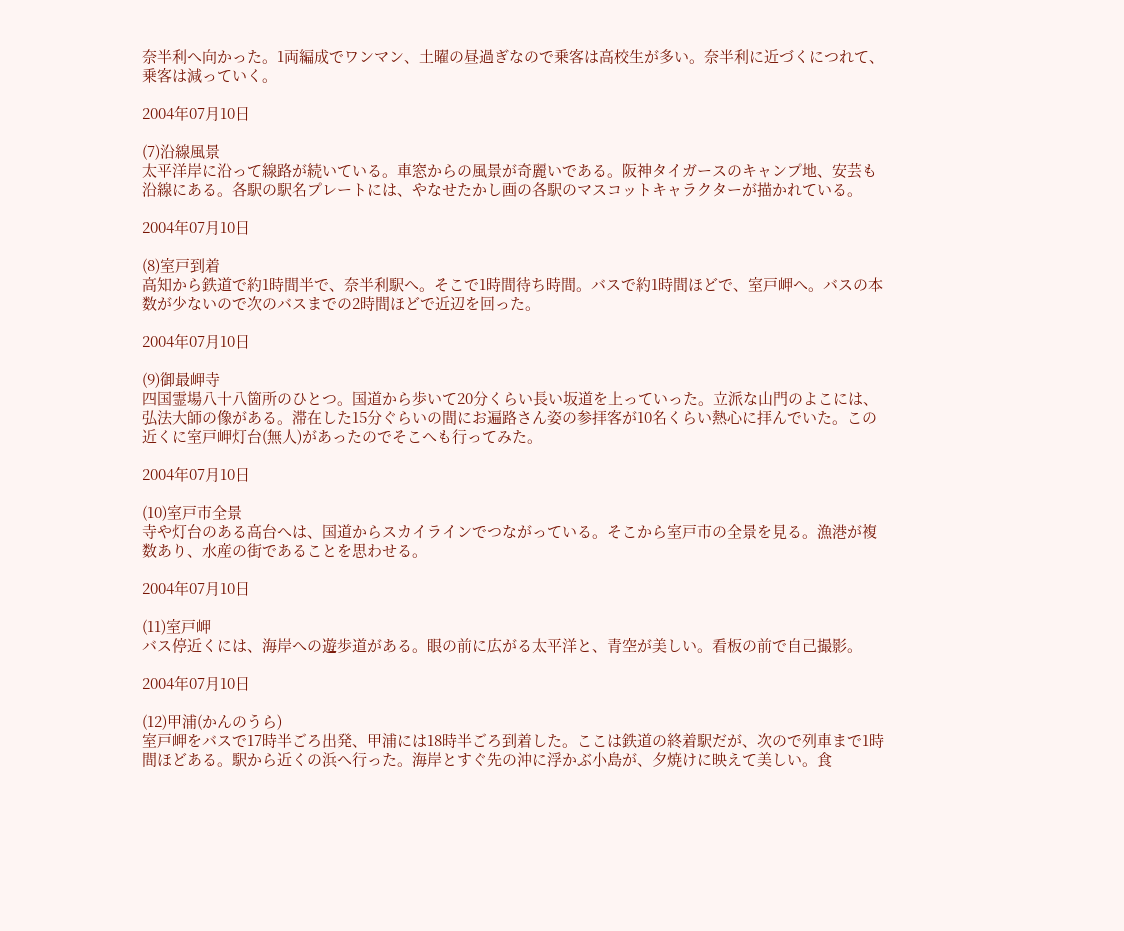奈半利へ向かった。1両編成でワンマン、土曜の昼過ぎなので乗客は高校生が多い。奈半利に近づくにつれて、乗客は減っていく。

2004年07月10日

(7)沿線風景
太平洋岸に沿って線路が続いている。車窓からの風景が奇麗いである。阪神タイガースのキャンプ地、安芸も沿線にある。各駅の駅名プレートには、やなせたかし画の各駅のマスコットキャラクターが描かれている。

2004年07月10日

(8)室戸到着
高知から鉄道で約1時間半で、奈半利駅へ。そこで1時間待ち時間。バスで約1時間ほどで、室戸岬へ。バスの本数が少ないので次のバスまでの2時間ほどで近辺を回った。

2004年07月10日

(9)御最岬寺
四国霊場八十八箇所のひとつ。国道から歩いて20分くらい長い坂道を上っていった。立派な山門のよこには、弘法大師の像がある。滞在した15分ぐらいの間にお遍路さん姿の参拝客が10名くらい熱心に拝んでいた。この近くに室戸岬灯台(無人)があったのでそこへも行ってみた。

2004年07月10日

(10)室戸市全景
寺や灯台のある高台へは、国道からスカイラインでつながっている。そこから室戸市の全景を見る。漁港が複数あり、水産の街であることを思わせる。

2004年07月10日

(11)室戸岬
バス停近くには、海岸への遊歩道がある。眼の前に広がる太平洋と、青空が美しい。看板の前で自己撮影。

2004年07月10日

(12)甲浦(かんのうら)
室戸岬をバスで17時半ごろ出発、甲浦には18時半ごろ到着した。ここは鉄道の終着駅だが、次ので列車まで1時間ほどある。駅から近くの浜へ行った。海岸とすぐ先の沖に浮かぶ小島が、夕焼けに映えて美しい。食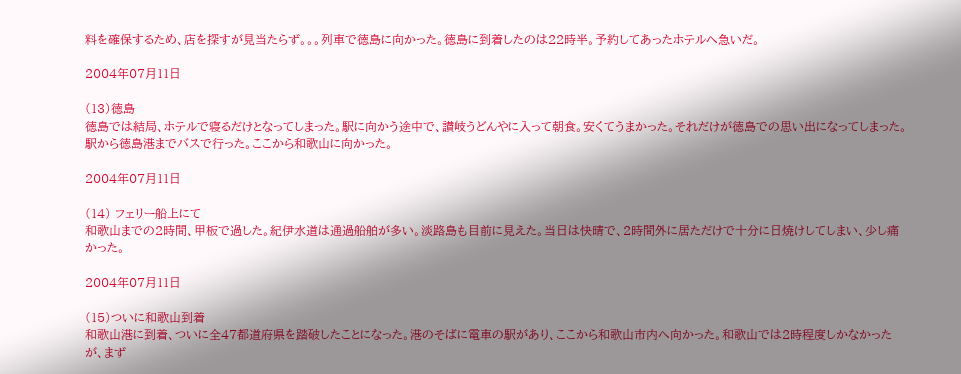料を確保するため、店を探すが見当たらず。。。列車で徳島に向かった。徳島に到着したのは22時半。予約してあったホテルへ急いだ。

2004年07月11日

(13)徳島
徳島では結局、ホテルで寝るだけとなってしまった。駅に向かう途中で、讃岐うどんやに入って朝食。安くてうまかった。それだけが徳島での思い出になってしまった。駅から徳島港までバスで行った。ここから和歌山に向かった。

2004年07月11日

(14) フェリー船上にて
和歌山までの2時間、甲板で過した。紀伊水道は通過船舶が多い。淡路島も目前に見えた。当日は快晴で、2時間外に居ただけで十分に日焼けしてしまい、少し痛かった。

2004年07月11日

(15)ついに和歌山到着
和歌山港に到着、ついに全47都道府県を踏破したことになった。港のそばに電車の駅があり、ここから和歌山市内へ向かった。和歌山では2時程度しかなかったが、まず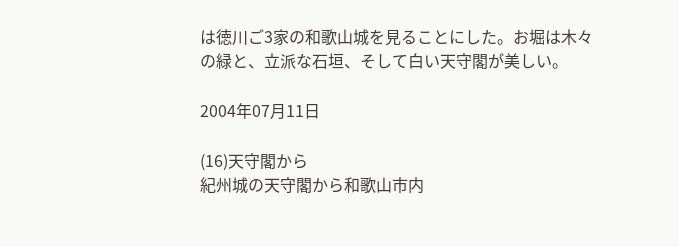は徳川ご3家の和歌山城を見ることにした。お堀は木々の緑と、立派な石垣、そして白い天守閣が美しい。

2004年07月11日

(16)天守閣から
紀州城の天守閣から和歌山市内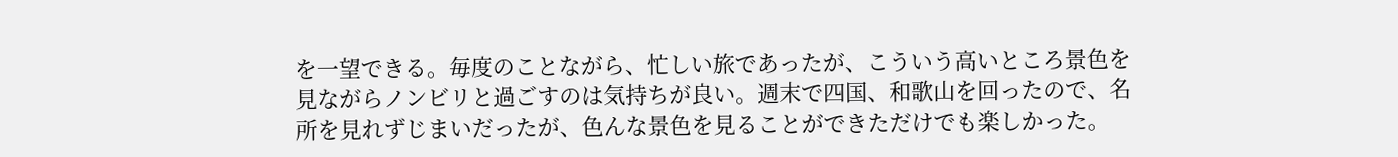を一望できる。毎度のことながら、忙しい旅であったが、こういう高いところ景色を見ながらノンビリと過ごすのは気持ちが良い。週末で四国、和歌山を回ったので、名所を見れずじまいだったが、色んな景色を見ることができただけでも楽しかった。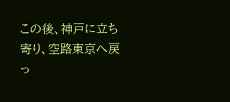この後、神戸に立ち寄り、空路東京へ戻っ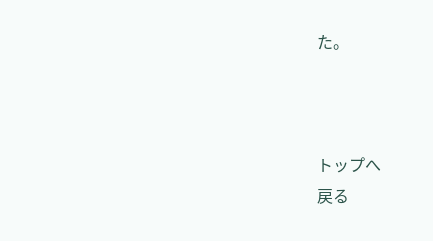た。



トップへ
戻る